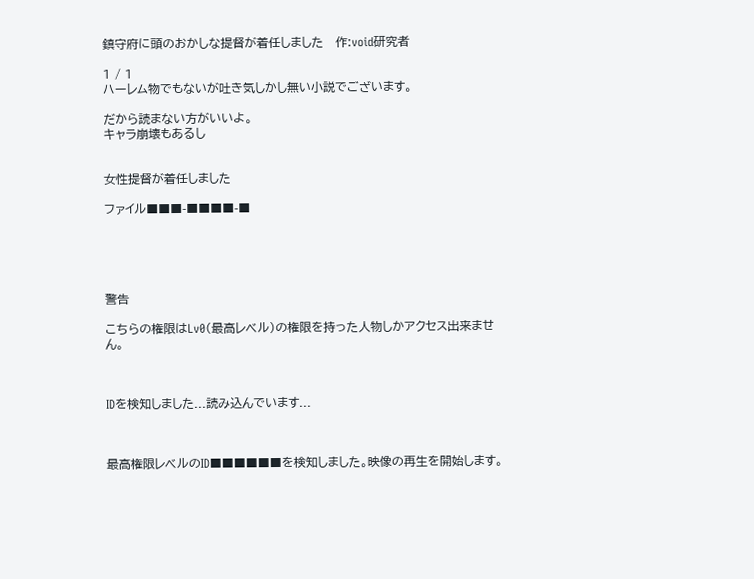鎮守府に頭のおかしな提督が着任しました   作:void研究者

1 / 1
ハーレム物でもないが吐き気しかし無い小説でございます。

だから読まない方がいいよ。
キャラ崩壊もあるし


女性提督が着任しました

ファイル■■■-■■■■-■





警告

こちらの権限はLv0(最高レベル)の権限を持った人物しかアクセス出来ません。



IDを検知しました...読み込んでいます...



最高権限レベルのID■■■■■■を検知しました。映像の再生を開始します。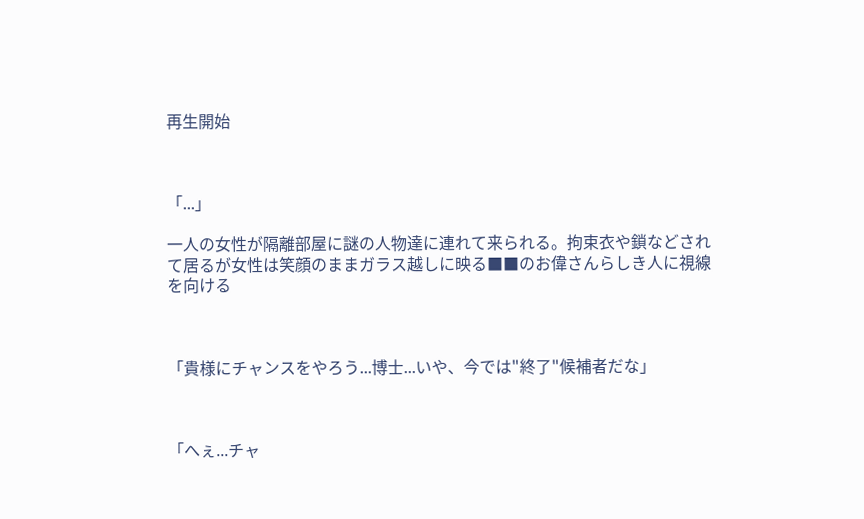再生開始



「...」

一人の女性が隔離部屋に謎の人物達に連れて来られる。拘束衣や鎖などされて居るが女性は笑顔のままガラス越しに映る■■のお偉さんらしき人に視線を向ける



「貴様にチャンスをやろう...博士...いや、今では"終了"候補者だな」



「へぇ...チャ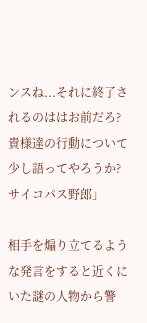ンスね...それに終了されるのははお前だろ?貴様達の行動について少し語ってやろうか?サイコパス野郎」

相手を煽り立てるような発言をすると近くにいた謎の人物から警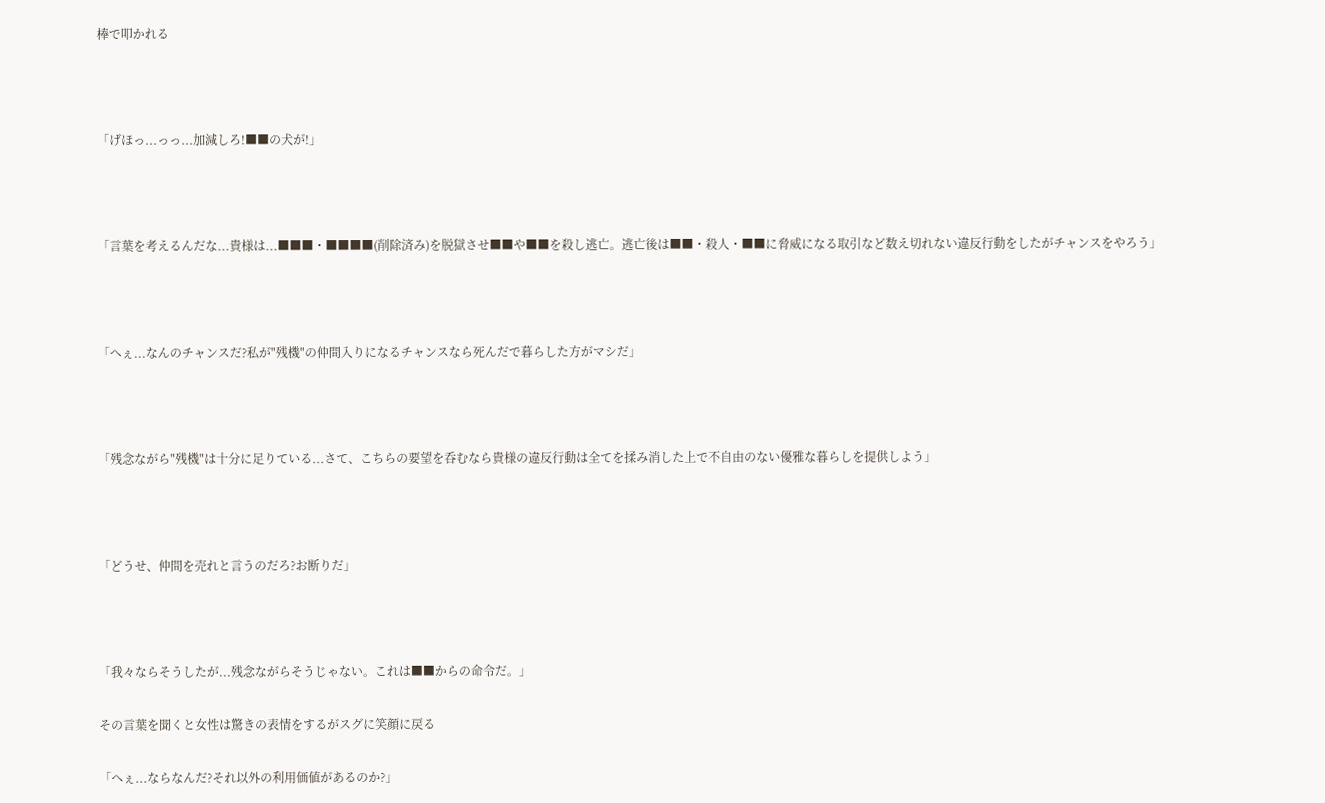棒で叩かれる



「げほっ...っっ...加減しろ!■■の犬が!」



「言葉を考えるんだな...貴様は...■■■・■■■■(削除済み)を脱獄させ■■や■■を殺し逃亡。逃亡後は■■・殺人・■■に脅威になる取引など数え切れない違反行動をしたがチャンスをやろう」



「へぇ...なんのチャンスだ?私が"残機"の仲間入りになるチャンスなら死んだで暮らした方がマシだ」



「残念ながら"残機"は十分に足りている...さて、こちらの要望を呑むなら貴様の違反行動は全てを揉み消した上で不自由のない優雅な暮らしを提供しよう」



「どうせ、仲間を売れと言うのだろ?お断りだ」



「我々ならそうしたが...残念ながらそうじゃない。これは■■からの命令だ。」

その言葉を聞くと女性は驚きの表情をするがスグに笑顔に戻る

「へぇ...ならなんだ?それ以外の利用価値があるのか?」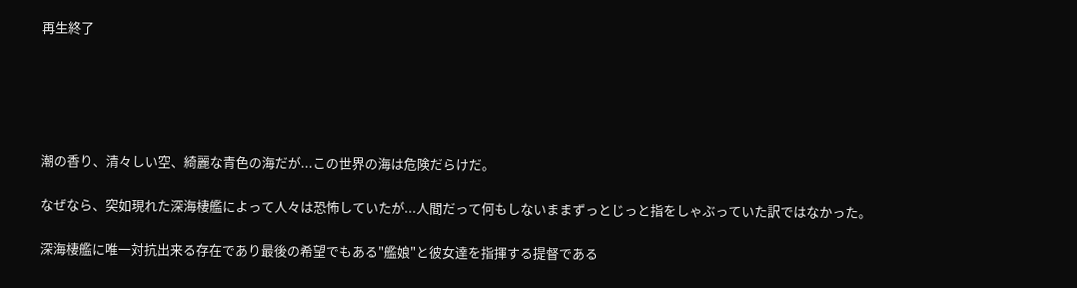再生終了





潮の香り、清々しい空、綺麗な青色の海だが...この世界の海は危険だらけだ。

なぜなら、突如現れた深海棲艦によって人々は恐怖していたが...人間だって何もしないままずっとじっと指をしゃぶっていた訳ではなかった。

深海棲艦に唯一対抗出来る存在であり最後の希望でもある"艦娘"と彼女達を指揮する提督である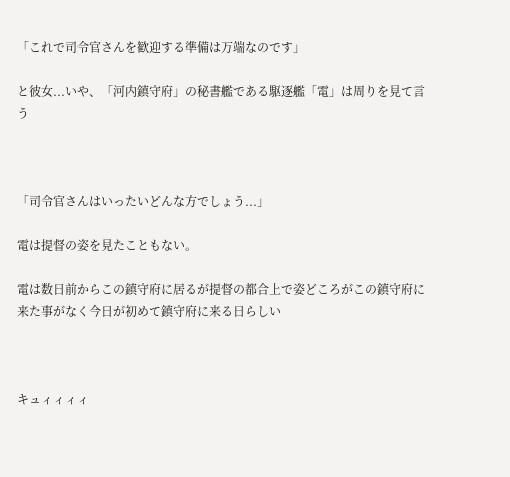「これで司令官さんを歓迎する準備は万端なのです」

と彼女...いや、「河内鎮守府」の秘書艦である駆逐艦「電」は周りを見て言う



「司令官さんはいったいどんな方でしょう...」

電は提督の姿を見たこともない。

電は数日前からこの鎮守府に居るが提督の都合上で姿どころがこの鎮守府に来た事がなく今日が初めて鎮守府に来る日らしい



キュィィィィ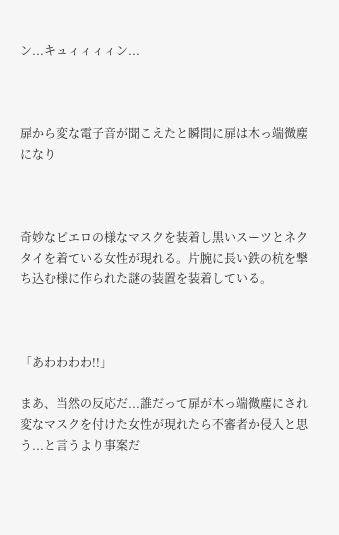ン...キュィィィィン...



扉から変な電子音が聞こえたと瞬間に扉は木っ端微塵になり



奇妙なピエロの様なマスクを装着し黒いスーツとネクタイを着ている女性が現れる。片腕に長い鉄の杭を撃ち込む様に作られた謎の装置を装着している。



「あわわわわ!!」

まあ、当然の反応だ...誰だって扉が木っ端微塵にされ変なマスクを付けた女性が現れたら不審者か侵入と思う...と言うより事案だ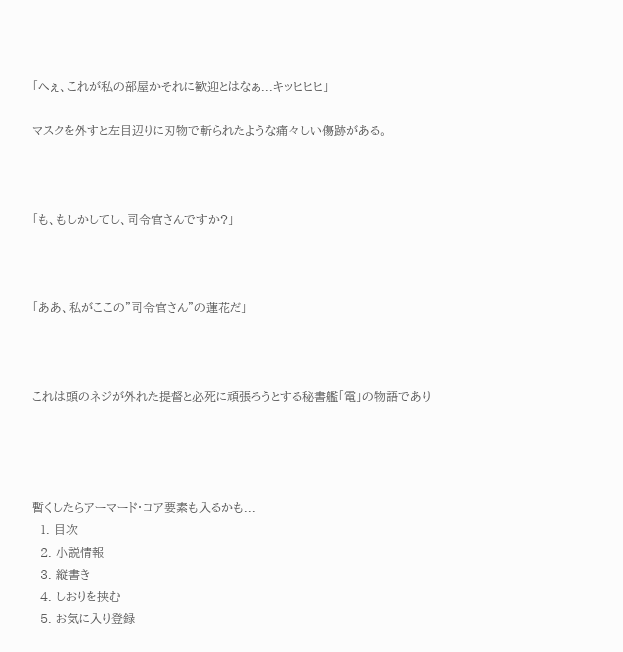「へぇ、これが私の部屋かそれに歓迎とはなぁ...キッヒヒヒ」

マスクを外すと左目辺りに刃物で斬られたような痛々しい傷跡がある。



「も、もしかしてし、司令官さんですか?」



「ああ、私がここの"司令官さん"の蓮花だ」



これは頭のネジが外れた提督と必死に頑張ろうとする秘書艦「電」の物語であり




暫くしたらアーマード・コア要素も入るかも...
  1. 目次
  2. 小説情報
  3. 縦書き
  4. しおりを挟む
  5. お気に入り登録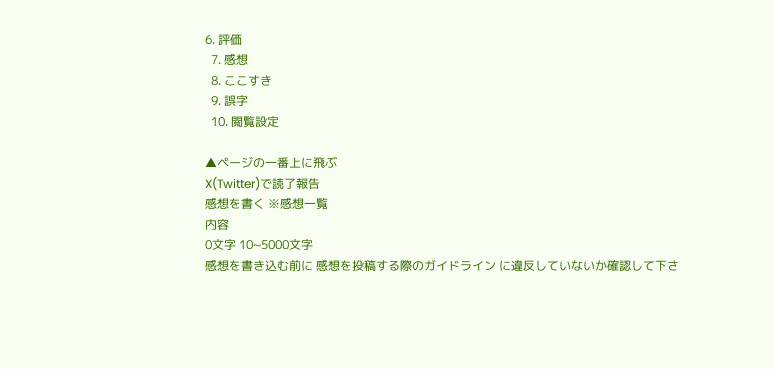6. 評価
  7. 感想
  8. ここすき
  9. 誤字
  10. 閲覧設定

▲ページの一番上に飛ぶ
X(Twitter)で読了報告
感想を書く ※感想一覧
内容
0文字 10~5000文字
感想を書き込む前に 感想を投稿する際のガイドライン に違反していないか確認して下さ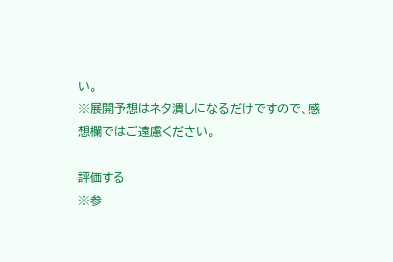い。
※展開予想はネタ潰しになるだけですので、感想欄ではご遠慮ください。

評価する
※参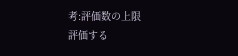考:評価数の上限
評価する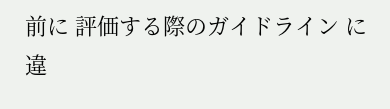前に 評価する際のガイドライン に違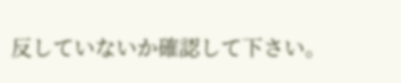反していないか確認して下さい。